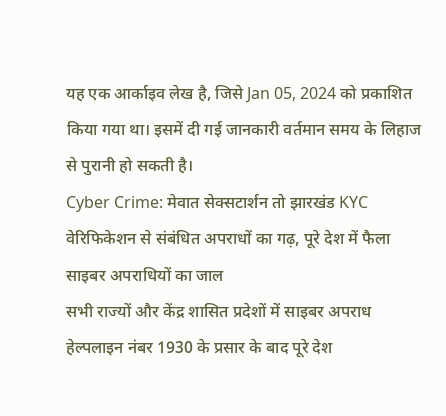यह एक आर्काइव लेख है, जिसे Jan 05, 2024 को प्रकाशित किया गया था। इसमें दी गई जानकारी वर्तमान समय के लिहाज से पुरानी हो सकती है।
Cyber Crime: मेवात सेक्सटार्शन तो झारखंड KYC वेरिफिकेशन से संबंधित अपराधों का गढ़, पूरे देश में फैला साइबर अपराधियों का जाल
सभी राज्यों और केंद्र शासित प्रदेशों में साइबर अपराध हेल्पलाइन नंबर 1930 के प्रसार के बाद पूरे देश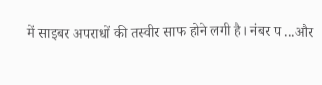में साइबर अपराधों की तस्वीर साफ होने लगी है। नंबर प ...और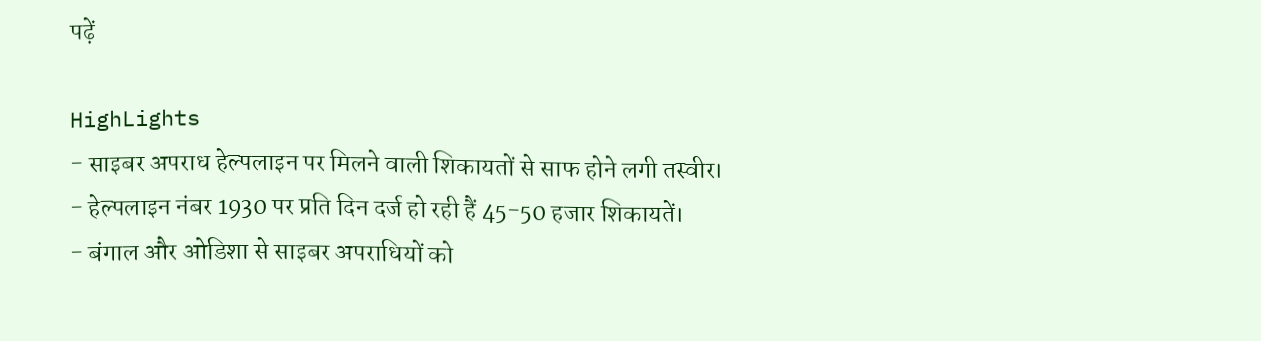पढ़ें

HighLights
- साइबर अपराध हेल्पलाइन पर मिलने वाली शिकायतों से साफ होने लगी तस्वीर।
- हेल्पलाइन नंबर 1930 पर प्रति दिन दर्ज हो रही हैं 45-50 हजार शिकायतें।
- बंगाल और ओडिशा से साइबर अपराधियों को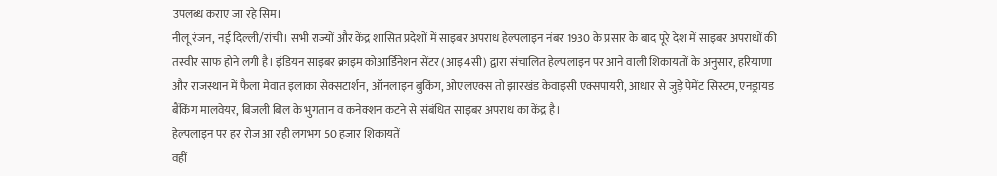उपलब्ध कराए जा रहे सिम।
नीलू रंजन, नई दिल्ली/रांची। सभी राज्यों और केंद्र शासित प्रदेशों में साइबर अपराध हेल्पलाइन नंबर 1930 के प्रसार के बाद पूरे देश में साइबर अपराधों की तस्वीर साफ होने लगी है। इंडियन साइबर क्राइम कोआर्डिनेशन सेंटर (आइ4सी) द्वारा संचालित हेल्पलाइन पर आने वाली शिकायतों के अनुसार, हरियाणा और राजस्थान में फैला मेवात इलाका सेक्सटार्शन, ऑनलाइन बुकिंग, ओएलएक्स तो झारखंड केवाइसी एक्सपायरी, आधार से जुड़े पेमेंट सिस्टम, एनड्रायड बैंकिंग मालवेयर, बिजली बिल के भुगतान व कनेक्शन कटने से संबंधित साइबर अपराध का केंद्र है।
हेल्पलाइन पर हर रोज आ रही लगभग 50 हजार शिकायतें
वहीं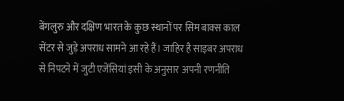बेंगलुरु और दक्षिण भारत के कुछ स्थानों पर सिम बाक्स काल सेंटर से जुड़े अपराध सामने आ रहे हैं। जाहिर है साइबर अपराध से निपटने में जुटी एजेंसियां इसी के अनुसार अपनी रणनीति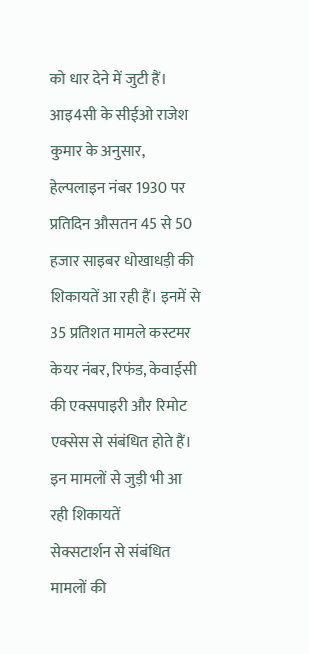को धार देने में जुटी हैं।
आइ4सी के सीईओ राजेश कुमार के अनुसार, हेल्पलाइन नंबर 1930 पर प्रतिदिन औसतन 45 से 50 हजार साइबर धोखाधड़ी की शिकायतें आ रही हैं। इनमें से 35 प्रतिशत मामले कस्टमर केयर नंबर, रिफंड, केवाईसी की एक्सपाइरी और रिमोट एक्सेस से संबंधित होते हैं।
इन मामलों से जुड़ी भी आ रही शिकायतें
सेक्सटार्शन से संबंधित मामलों की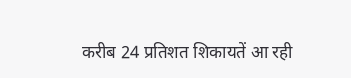करीब 24 प्रतिशत शिकायतें आ रही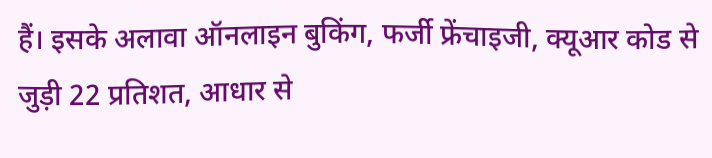हैं। इसके अलावा ऑनलाइन बुकिंग, फर्जी फ्रेंचाइजी, क्यूआर कोड से जुड़ी 22 प्रतिशत, आधार से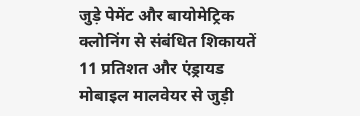जुड़े पेमेंट और बायोमेट्रिक क्लोनिंग से संबंधित शिकायतें 11 प्रतिशत और एंड्रायड मोबाइल मालवेयर से जुड़ी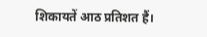शिकायतें आठ प्रतिशत हैं।